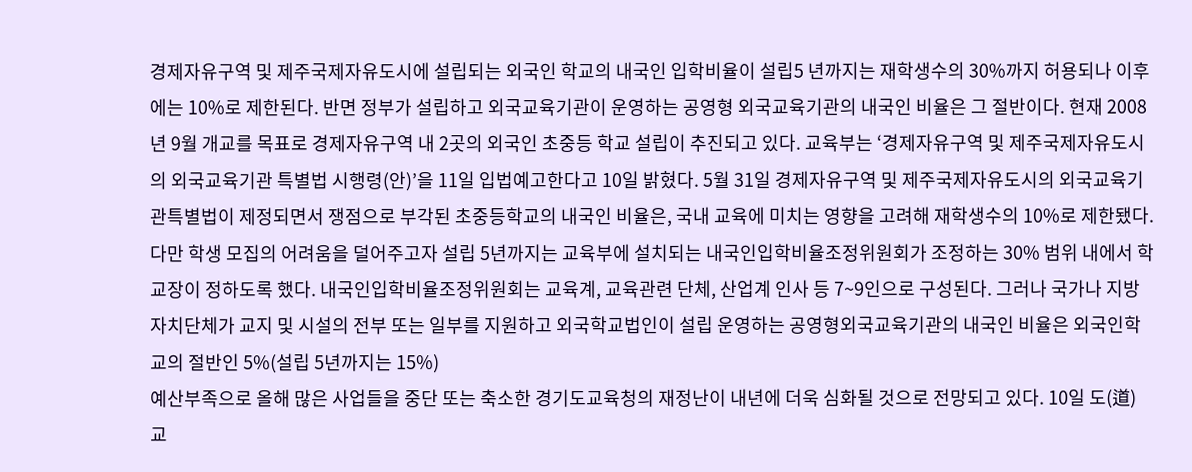경제자유구역 및 제주국제자유도시에 설립되는 외국인 학교의 내국인 입학비율이 설립5 년까지는 재학생수의 30%까지 허용되나 이후에는 10%로 제한된다. 반면 정부가 설립하고 외국교육기관이 운영하는 공영형 외국교육기관의 내국인 비율은 그 절반이다. 현재 2008년 9월 개교를 목표로 경제자유구역 내 2곳의 외국인 초중등 학교 설립이 추진되고 있다. 교육부는 ‘경제자유구역 및 제주국제자유도시의 외국교육기관 특별법 시행령(안)’을 11일 입법예고한다고 10일 밝혔다. 5월 31일 경제자유구역 및 제주국제자유도시의 외국교육기관특별법이 제정되면서 쟁점으로 부각된 초중등학교의 내국인 비율은, 국내 교육에 미치는 영향을 고려해 재학생수의 10%로 제한됐다. 다만 학생 모집의 어려움을 덜어주고자 설립 5년까지는 교육부에 설치되는 내국인입학비율조정위원회가 조정하는 30% 범위 내에서 학교장이 정하도록 했다. 내국인입학비율조정위원회는 교육계, 교육관련 단체, 산업계 인사 등 7~9인으로 구성된다. 그러나 국가나 지방자치단체가 교지 및 시설의 전부 또는 일부를 지원하고 외국학교법인이 설립 운영하는 공영형외국교육기관의 내국인 비율은 외국인학교의 절반인 5%(설립 5년까지는 15%)
예산부족으로 올해 많은 사업들을 중단 또는 축소한 경기도교육청의 재정난이 내년에 더욱 심화될 것으로 전망되고 있다. 10일 도(道) 교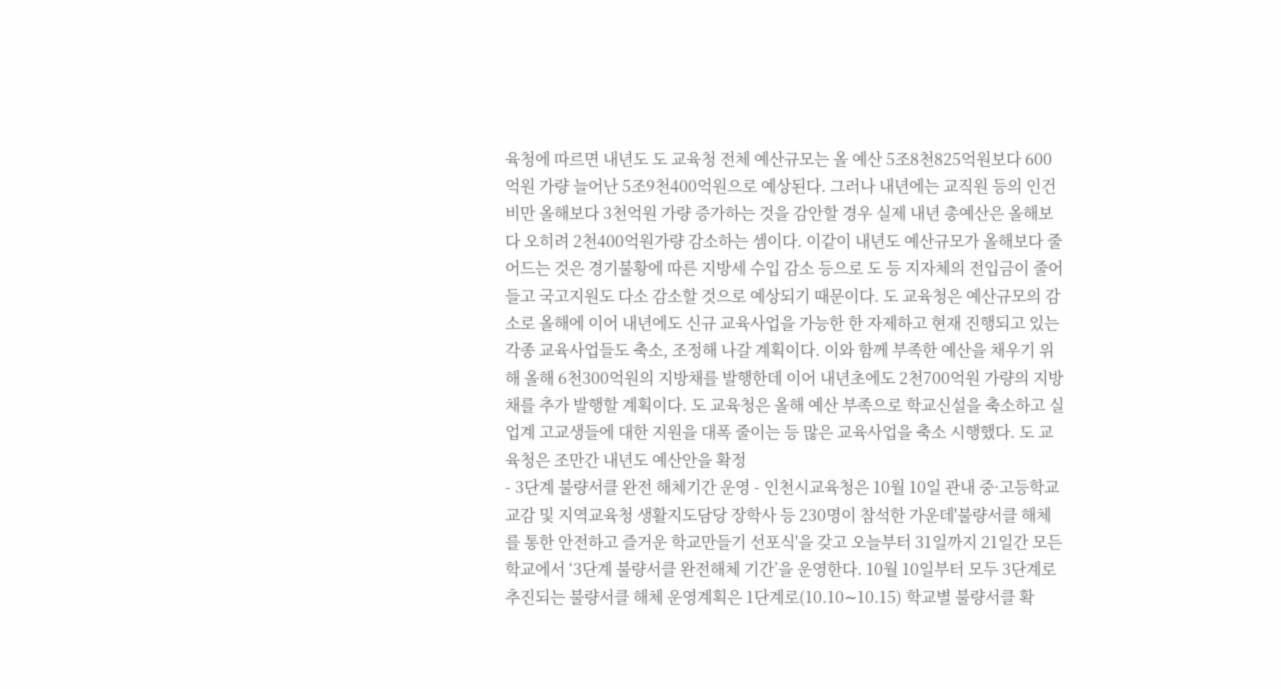육청에 따르면 내년도 도 교육청 전체 예산규모는 올 예산 5조8천825억원보다 600억원 가량 늘어난 5조9천400억원으로 예상된다. 그러나 내년에는 교직원 등의 인건비만 올해보다 3천억원 가량 증가하는 것을 감안할 경우 실제 내년 총예산은 올해보다 오히려 2천400억원가량 감소하는 셈이다. 이같이 내년도 예산규모가 올해보다 줄어드는 것은 경기불황에 따른 지방세 수입 감소 등으로 도 등 지자체의 전입금이 줄어들고 국고지원도 다소 감소할 것으로 예상되기 때문이다. 도 교육청은 예산규모의 감소로 올해에 이어 내년에도 신규 교육사업을 가능한 한 자제하고 현재 진행되고 있는 각종 교육사업들도 축소, 조정해 나갈 계획이다. 이와 함께 부족한 예산을 채우기 위해 올해 6천300억원의 지방채를 발행한데 이어 내년초에도 2천700억원 가량의 지방채를 추가 발행할 계획이다. 도 교육청은 올해 예산 부족으로 학교신설을 축소하고 실업계 고교생들에 대한 지원을 대폭 줄이는 등 많은 교육사업을 축소 시행했다. 도 교육청은 조만간 내년도 예산안을 확정
- 3단계 불량서클 완전 해체기간 운영 - 인천시교육청은 10월 10일 관내 중·고등학교 교감 및 지역교육청 생활지도담당 장학사 등 230명이 참석한 가운데'불량서클 해체를 통한 안전하고 즐거운 학교만들기 선포식'을 갖고 오늘부터 31일까지 21일간 모든 학교에서 ‘3단계 불량서클 완전해체 기간’을 운영한다. 10월 10일부터 모두 3단계로 추진되는 불량서클 해체 운영계획은 1단계로(10.10∼10.15) 학교별 불량서클 확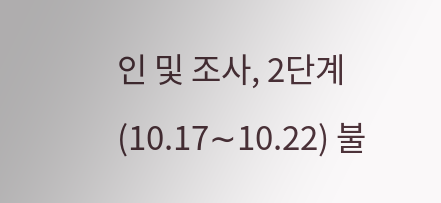인 및 조사, 2단계(10.17∼10.22) 불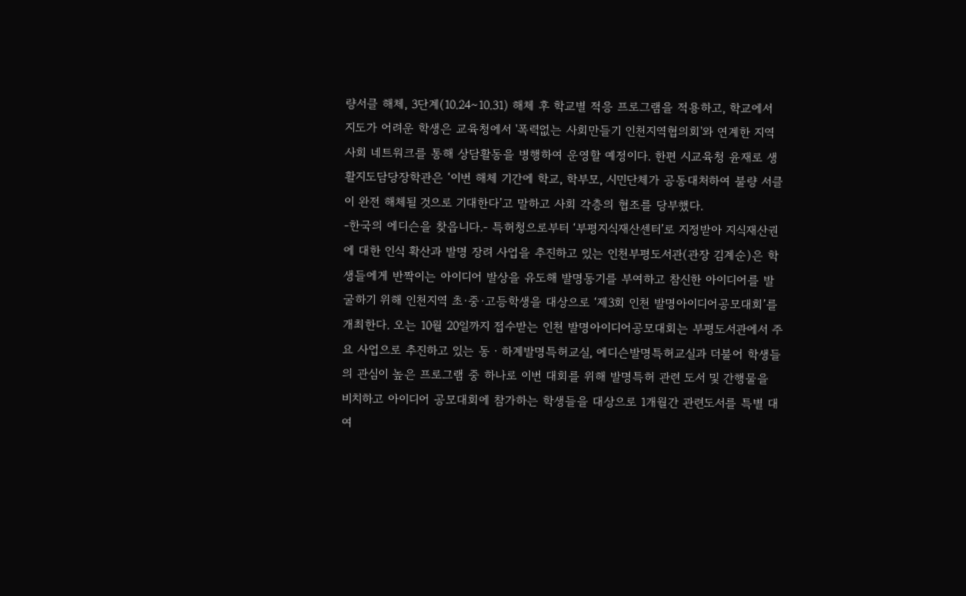량서클 해체, 3단계(10.24∼10.31) 해체 후 학교별 적응 프로그램을 적용하고, 학교에서 지도가 어려운 학생은 교육청에서 '폭력없는 사회만들기 인천지역협의회'와 연계한 지역사회 네트워크를 통해 상담활동을 병행하여 운영할 예정이다. 한편 시교육청 윤재로 생활지도담당장학관은 ‘이번 해체 기간에 학교, 학부모, 시민단체가 공동대처하여 불량 서클이 완전 해체될 것으로 기대한다’고 말하고 사회 각층의 협조를 당부했다.
-한국의 에디슨을 찾읍니다.- 특허청으로부터 ‘부평지식재산센터’로 지정받아 지식재산권에 대한 인식 확산과 발명 장려 사업을 추진하고 있는 인천부평도서관(관장 김계순)은 학생들에게 반짝이는 아이디어 발상을 유도해 발명동기를 부여하고 참신한 아이디어를 발굴하기 위해 인천지역 초·중·고등학생을 대상으로 ‘제3회 인천 발명아이디어공모대회’를 개최한다. 오는 10월 20일까지 접수받는 인천 발명아이디어공모대회는 부평도서관에서 주요 사업으로 추진하고 있는 동ㆍ하계발명특허교실, 에디슨발명특허교실과 더불어 학생들의 관심이 높은 프로그램 중 하나로 이번 대회를 위해 발명특허 관련 도서 및 간행물을 비치하고 아이디어 공모대회에 참가하는 학생들을 대상으로 1개월간 관련도서를 특별 대여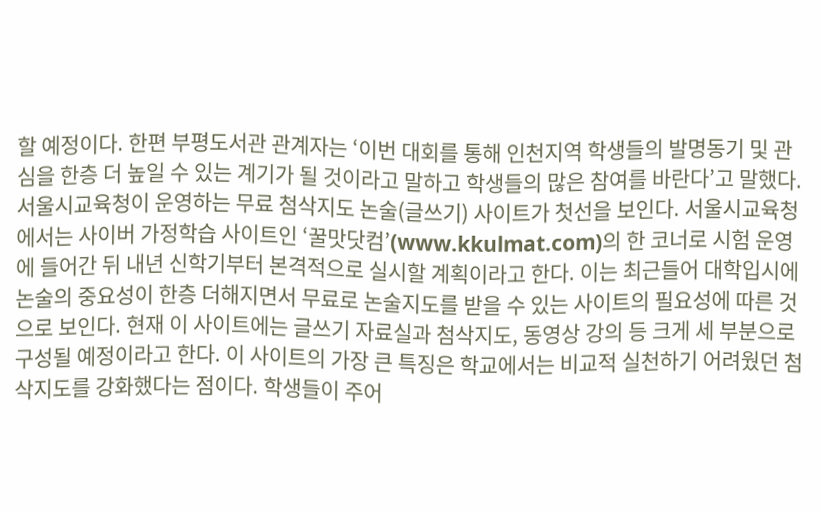할 예정이다. 한편 부평도서관 관계자는 ‘이번 대회를 통해 인천지역 학생들의 발명동기 및 관심을 한층 더 높일 수 있는 계기가 될 것이라고 말하고 학생들의 많은 참여를 바란다’고 말했다.
서울시교육청이 운영하는 무료 첨삭지도 논술(글쓰기) 사이트가 첫선을 보인다. 서울시교육청에서는 사이버 가정학습 사이트인 ‘꿀맛닷컴’(www.kkulmat.com)의 한 코너로 시험 운영에 들어간 뒤 내년 신학기부터 본격적으로 실시할 계획이라고 한다. 이는 최근들어 대학입시에 논술의 중요성이 한층 더해지면서 무료로 논술지도를 받을 수 있는 사이트의 필요성에 따른 것으로 보인다. 현재 이 사이트에는 글쓰기 자료실과 첨삭지도, 동영상 강의 등 크게 세 부분으로 구성될 예정이라고 한다. 이 사이트의 가장 큰 특징은 학교에서는 비교적 실천하기 어려웠던 첨삭지도를 강화했다는 점이다. 학생들이 주어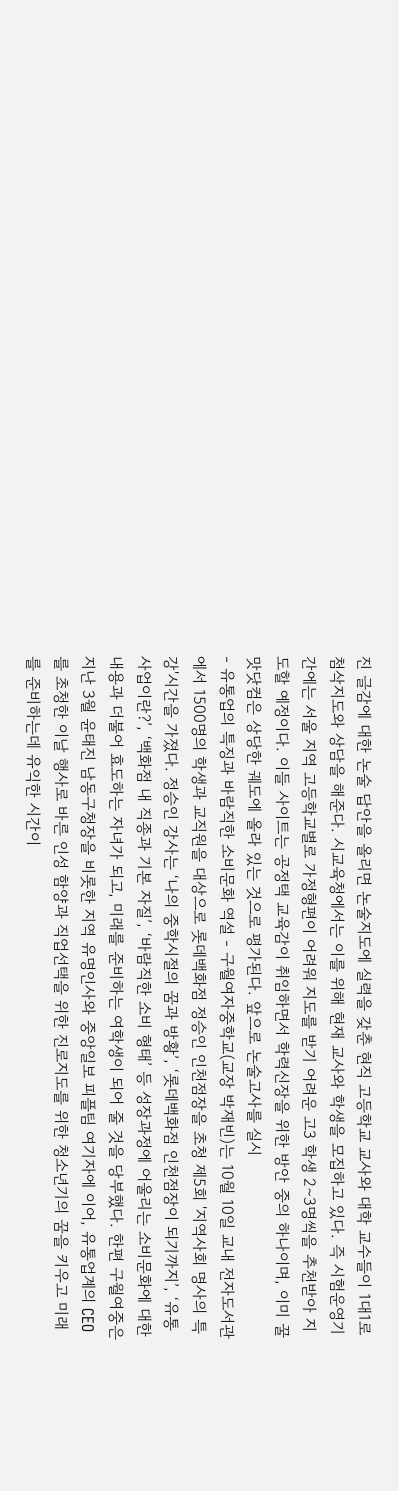진 글감에 대한 논술 답안을 올리면 논술지도에 실력을 갖춘 현직 고등학교 교사와 대학 교수들이 1대1로 첨삭지도와 상담을 해준다. 시교육청에서는 이를 위해 현재 교사와 학생을 모집하고 있다. 즉 시험운영기간에는 서울 지역 고등학교별로 가정형편이 어려워 지도를 받기 어려운 고3 학생 2∼3명씩을 추천받아 지도할 예정이다. 이들 사이트는 공정택 교육감이 취임하면서 학력신장을 위한 방안 중의 하나이며, 이미 꿀맛닷컴은 상당한 궤도에 올라 있는 것으로 평가된다. 앞으로 논술고사를 실시
- 유통업의 특징과 바람직한 소비문화 역설 - 구월여자중학교(교장 박재빈)는 10월 10일 교내 전자도서관에서 1500명의 학생과 교직원을 대상으로 롯데백화점 정승인 인천점장을 초청 제5회 '지역사회 명사의 특강'시간을 가졌다. 정승인 강사는 ‘나의 중학시절의 꿈과 방황’, ‘롯데백화점 인천점장이 되기까지’, ‘유통사업이란?’, ‘백화점 내 직종과 기본 자질’, ‘바람직한 소비 형태’ 등 성장과정에 어울리는 소비문화에 대한 내용과 더불어 효도하는 자녀가 되고, 미래를 준비하는 여학생이 되어 줄 것을 당부했다. 한편 구월여중은 지난 3월 윤태진 남동구청장을 비롯한 지역 유명인사와 중앙일보 피플팀 여기자에 이어, 유통업계의 CEO를 초청한 이날 행사로 바른 인성 함양과 직업선택을 위한 진로지도를 위한 청소년기의 꿈을 키우고 미래를 준비하는데 유익한 시간이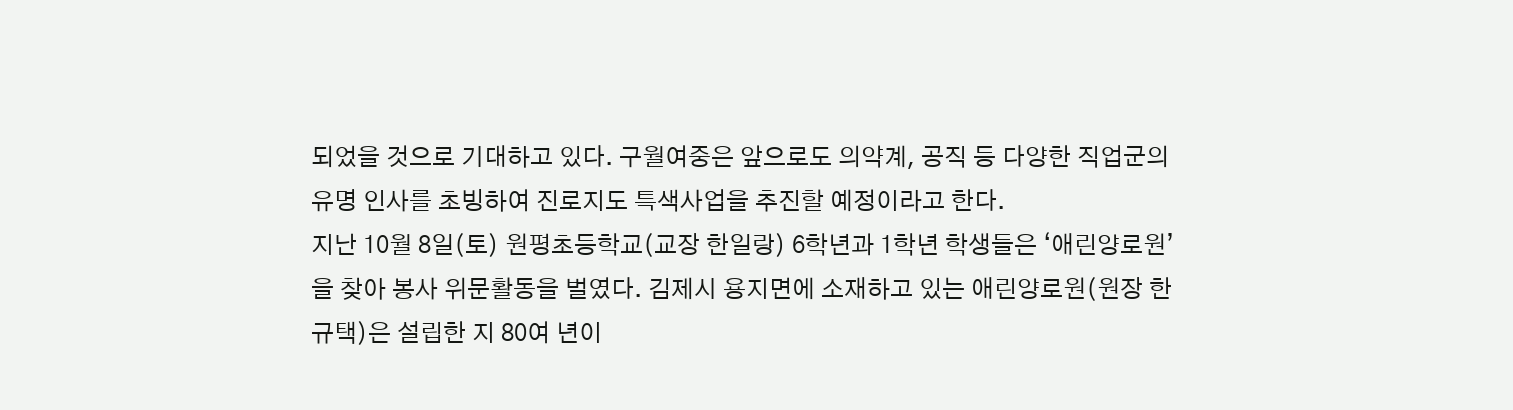되었을 것으로 기대하고 있다. 구월여중은 앞으로도 의약계, 공직 등 다양한 직업군의 유명 인사를 초빙하여 진로지도 특색사업을 추진할 예정이라고 한다.
지난 10월 8일(토) 원평초등학교(교장 한일랑) 6학년과 1학년 학생들은 ‘애린양로원’을 찾아 봉사 위문활동을 벌였다. 김제시 용지면에 소재하고 있는 애린양로원(원장 한규택)은 설립한 지 80여 년이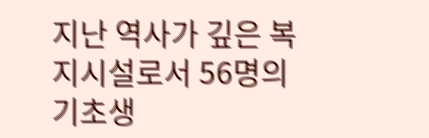지난 역사가 깊은 복지시설로서 56명의 기초생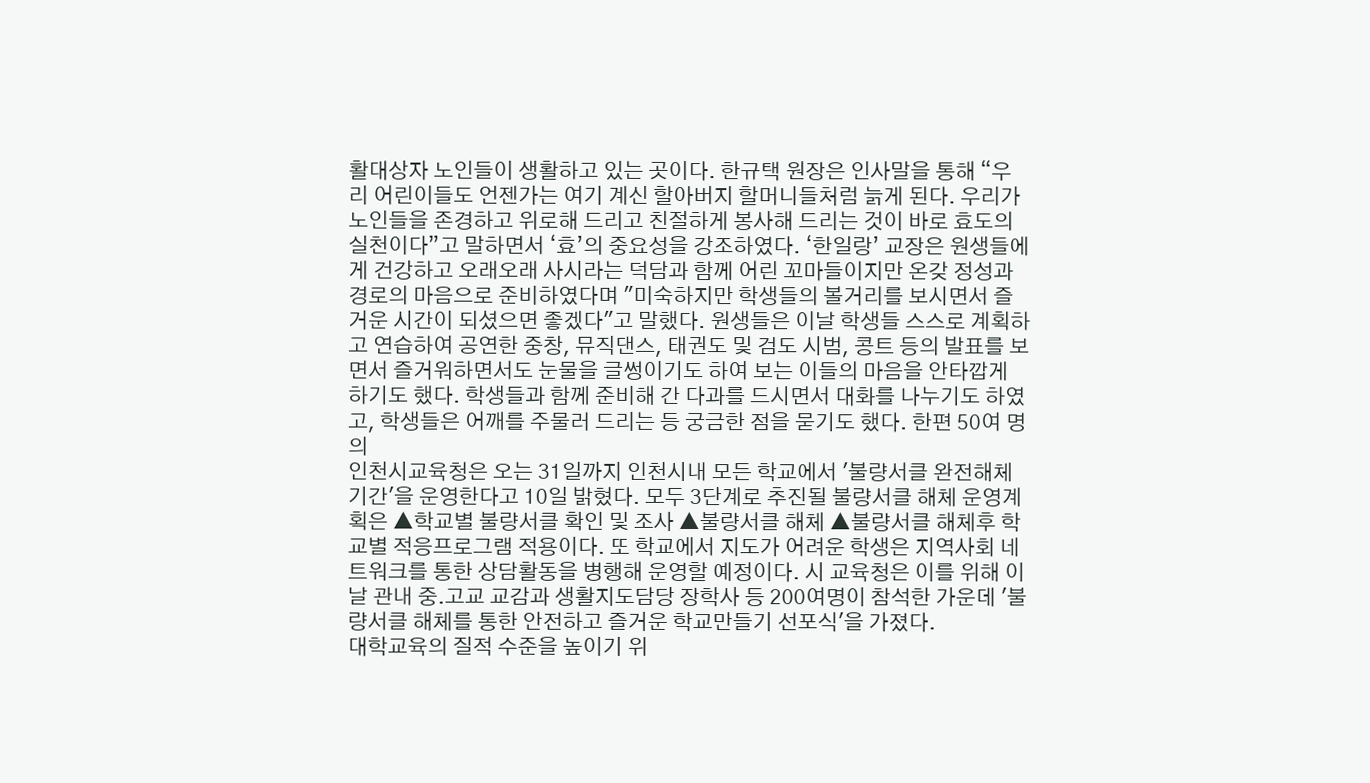활대상자 노인들이 생활하고 있는 곳이다. 한규택 원장은 인사말을 통해 “우리 어린이들도 언젠가는 여기 계신 할아버지 할머니들처럼 늙게 된다. 우리가 노인들을 존경하고 위로해 드리고 친절하게 봉사해 드리는 것이 바로 효도의 실천이다”고 말하면서 ‘효’의 중요성을 강조하였다. ‘한일랑’ 교장은 원생들에게 건강하고 오래오래 사시라는 덕담과 함께 어린 꼬마들이지만 온갖 정성과 경로의 마음으로 준비하였다며 "미숙하지만 학생들의 볼거리를 보시면서 즐거운 시간이 되셨으면 좋겠다"고 말했다. 원생들은 이날 학생들 스스로 계획하고 연습하여 공연한 중창, 뮤직댄스, 태권도 및 검도 시범, 콩트 등의 발표를 보면서 즐거워하면서도 눈물을 글썽이기도 하여 보는 이들의 마음을 안타깝게 하기도 했다. 학생들과 함께 준비해 간 다과를 드시면서 대화를 나누기도 하였고, 학생들은 어깨를 주물러 드리는 등 궁금한 점을 묻기도 했다. 한편 50여 명의
인천시교육청은 오는 31일까지 인천시내 모든 학교에서 '불량서클 완전해체 기간'을 운영한다고 10일 밝혔다. 모두 3단계로 추진될 불량서클 해체 운영계획은 ▲학교별 불량서클 확인 및 조사 ▲불량서클 해체 ▲불량서클 해체후 학교별 적응프로그램 적용이다. 또 학교에서 지도가 어려운 학생은 지역사회 네트워크를 통한 상담활동을 병행해 운영할 예정이다. 시 교육청은 이를 위해 이날 관내 중.고교 교감과 생활지도담당 장학사 등 200여명이 참석한 가운데 '불량서클 해체를 통한 안전하고 즐거운 학교만들기 선포식'을 가졌다.
대학교육의 질적 수준을 높이기 위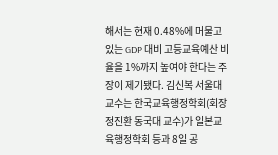해서는 현재 0.48%에 머물고 있는 GDP 대비 고등교육예산 비율을 1%까지 높여야 한다는 주장이 제기됐다. 김신복 서울대 교수는 한국교육행정학회(회장 정진환 동국대 교수)가 일본교육행정학회 등과 8일 공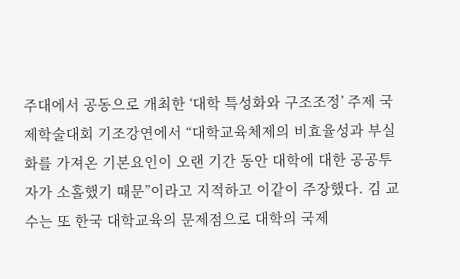주대에서 공동으로 개최한 ‘대학 특성화와 구조조정’ 주제 국제학술대회 기조강연에서 “대학교육체제의 비효율성과 부실화를 가져온 기본요인이 오랜 기간 동안 대학에 대한 공공투자가 소홀했기 때문”이라고 지적하고 이같이 주장했다. 김 교수는 또 한국 대학교육의 문제점으로 대학의 국제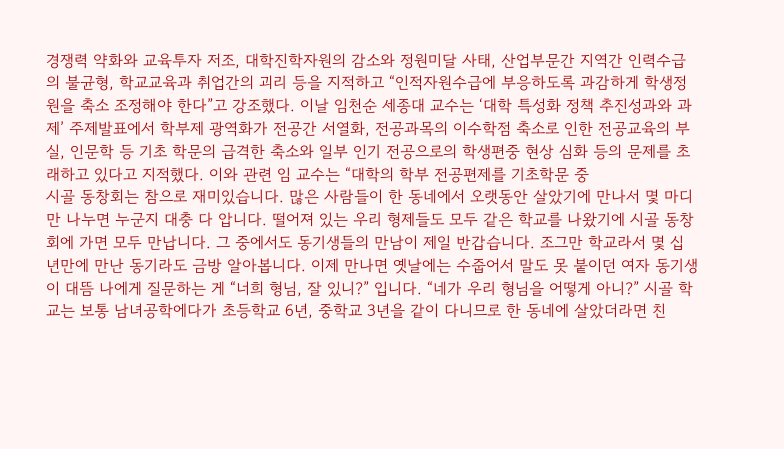경쟁력 약화와 교육투자 저조, 대학진학자원의 감소와 정원미달 사태, 산업부문간 지역간 인력수급의 불균형, 학교교육과 취업간의 괴리 등을 지적하고 “인적자원수급에 부응하도록 과감하게 학생정원을 축소 조정해야 한다”고 강조했다. 이날 임천순 세종대 교수는 ‘대학 특성화 정책 추진성과와 과제’ 주제발표에서 학부제 광역화가 전공간 서열화, 전공과목의 이수학점 축소로 인한 전공교육의 부실, 인문학 등 기초 학문의 급격한 축소와 일부 인기 전공으로의 학생편중 현상 심화 등의 문제를 초래하고 있다고 지적했다. 이와 관련 임 교수는 “대학의 학부 전공편제를 기초학문 중
시골 동창회는 참으로 재미있습니다. 많은 사람들이 한 동네에서 오랫동안 살았기에 만나서 몇 마디만 나누면 누군지 대충 다 압니다. 떨어져 있는 우리 형제들도 모두 같은 학교를 나왔기에 시골 동창회에 가면 모두 만납니다. 그 중에서도 동기생들의 만남이 제일 반갑습니다. 조그만 학교라서 몇 십 년만에 만난 동기라도 금방 알아봅니다. 이제 만나면 옛날에는 수줍어서 말도 못 붙이던 여자 동기생이 대뜸 나에게 질문하는 게 “너희 형님, 잘 있니?” 입니다. “네가 우리 형님을 어떻게 아니?” 시골 학교는 보통 남녀공학에다가 초등학교 6년, 중학교 3년을 같이 다니므로 한 동네에 살았더라면 친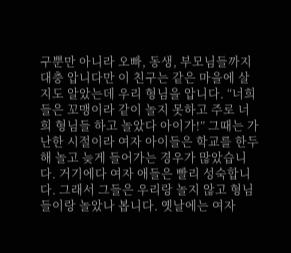구뿐만 아니라 오빠, 동생, 부모님들까지 대충 압니다만 이 친구는 같은 마을에 살지도 알았는데 우리 형님을 압니다. “너희들은 꼬맹이라 같이 놀지 못하고 주로 너희 형님들 하고 놀았다 아이가!” 그때는 가난한 시절이라 여자 아이들은 학교를 한두 해 놀고 늦게 들어가는 경우가 많았습니다. 거기에다 여자 애들은 빨리 성숙합니다. 그래서 그들은 우리랑 놀지 않고 형님들이랑 놀았나 봅니다. 옛날에는 여자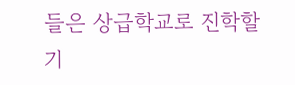들은 상급학교로 진학할 기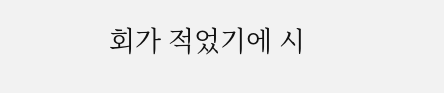회가 적었기에 시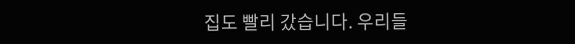집도 빨리 갔습니다. 우리들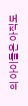의 아이들은 아직도